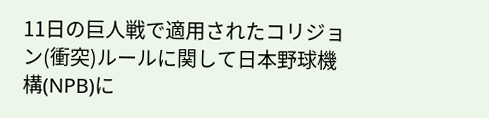11日の巨人戦で適用されたコリジョン(衝突)ルールに関して日本野球機構(NPB)に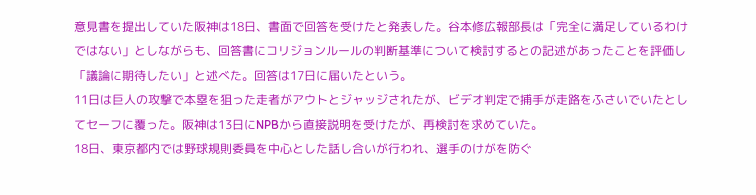意見書を提出していた阪神は18日、書面で回答を受けたと発表した。谷本修広報部長は「完全に満足しているわけではない」としながらも、回答書にコリジョンルールの判断基準について検討するとの記述があったことを評価し「議論に期待したい」と述べた。回答は17日に届いたという。
11日は巨人の攻撃で本塁を狙った走者がアウトとジャッジされたが、ビデオ判定で捕手が走路をふさいでいたとしてセーフに覆った。阪神は13日にNPBから直接説明を受けたが、再検討を求めていた。
18日、東京都内では野球規則委員を中心とした話し合いが行われ、選手のけがを防ぐ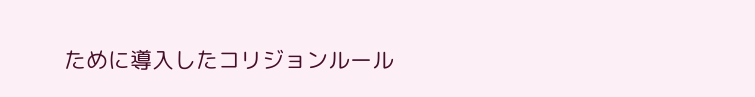ために導入したコリジョンルール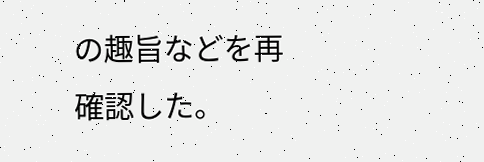の趣旨などを再確認した。